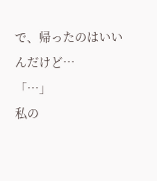で、帰ったのはいいんだけど…
「…」
私の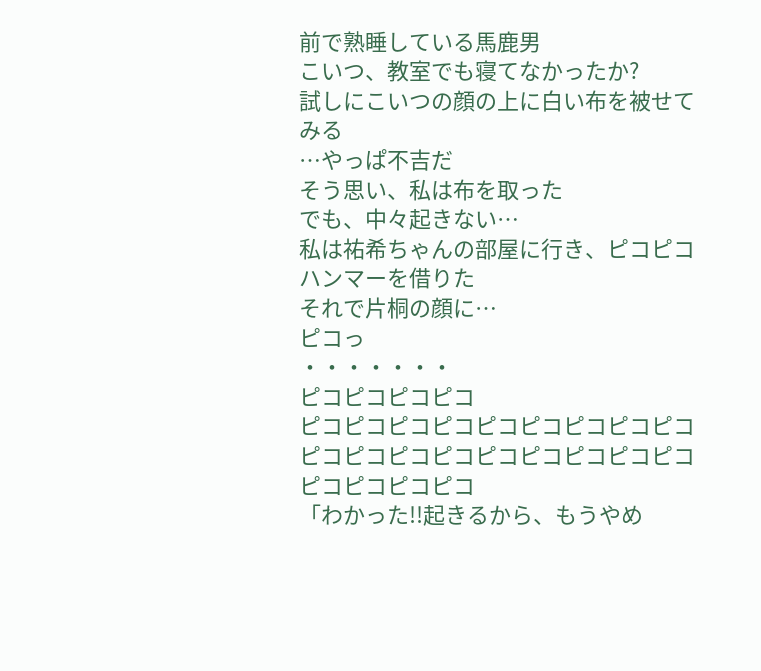前で熟睡している馬鹿男
こいつ、教室でも寝てなかったか?
試しにこいつの顔の上に白い布を被せてみる
…やっぱ不吉だ
そう思い、私は布を取った
でも、中々起きない…
私は祐希ちゃんの部屋に行き、ピコピコハンマーを借りた
それで片桐の顔に…
ピコっ
・・・・・・・
ピコピコピコピコ
ピコピコピコピコピコピコピコピコピコ
ピコピコピコピコピコピコピコピコピコピコピコピコピコ
「わかった!!起きるから、もうやめ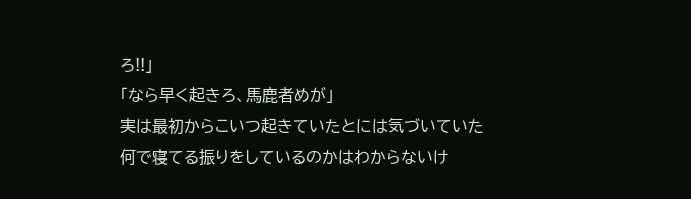ろ!!」
「なら早く起きろ、馬鹿者めが」
実は最初からこいつ起きていたとには気づいていた
何で寝てる振りをしているのかはわからないけ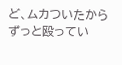ど、ムカついたからずっと殴ってい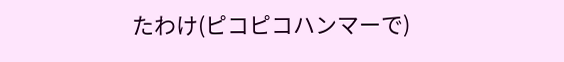たわけ(ピコピコハンマーで)